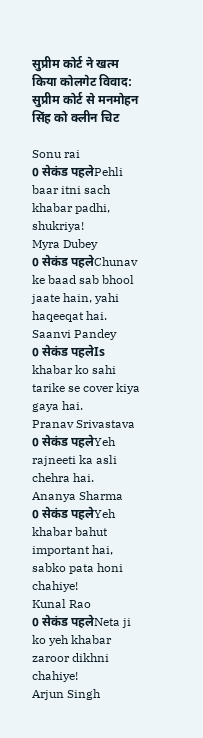सुप्रीम कोर्ट ने खत्म किया कोलगेट विवाद: सुप्रीम कोर्ट से मनमोहन सिंह को क्लीन चिट

Sonu rai
0 सेकंड पहलेPehli baar itni sach khabar padhi, shukriya!
Myra Dubey
0 सेकंड पहलेChunav ke baad sab bhool jaate hain, yahi haqeeqat hai.
Saanvi Pandey
0 सेकंड पहलेIs khabar ko sahi tarike se cover kiya gaya hai.
Pranav Srivastava
0 सेकंड पहलेYeh rajneeti ka asli chehra hai.
Ananya Sharma
0 सेकंड पहलेYeh khabar bahut important hai, sabko pata honi chahiye!
Kunal Rao
0 सेकंड पहलेNeta ji ko yeh khabar zaroor dikhni chahiye!
Arjun Singh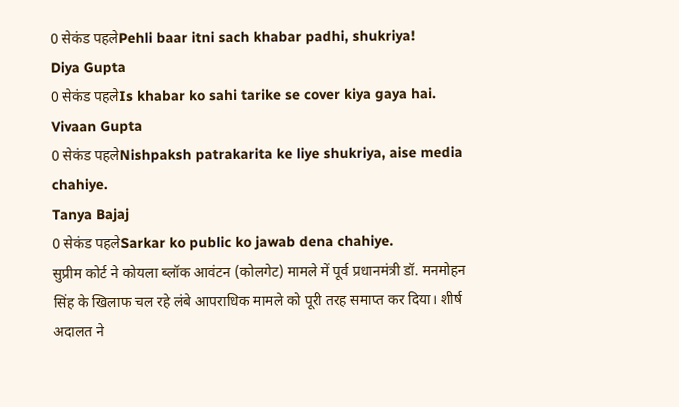0 सेकंड पहलेPehli baar itni sach khabar padhi, shukriya!
Diya Gupta
0 सेकंड पहलेIs khabar ko sahi tarike se cover kiya gaya hai.
Vivaan Gupta
0 सेकंड पहलेNishpaksh patrakarita ke liye shukriya, aise media chahiye.
Tanya Bajaj
0 सेकंड पहलेSarkar ko public ko jawab dena chahiye.
सुप्रीम कोर्ट ने कोयला ब्लॉक आवंटन (कोलगेट) मामले में पूर्व प्रधानमंत्री डॉ. मनमोहन सिंह के खिलाफ चल रहे लंबे आपराधिक मामले को पूरी तरह समाप्त कर दिया। शीर्ष अदालत ने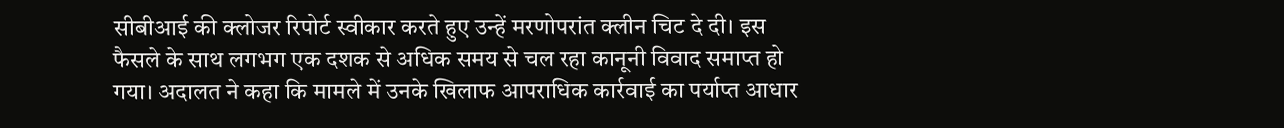सीबीआई की क्लोजर रिपोर्ट स्वीकार करते हुए उन्हें मरणोपरांत क्लीन चिट दे दी। इस फैसले के साथ लगभग एक दशक से अधिक समय से चल रहा कानूनी विवाद समाप्त हो गया। अदालत ने कहा कि मामले में उनके खिलाफ आपराधिक कार्रवाई का पर्याप्त आधार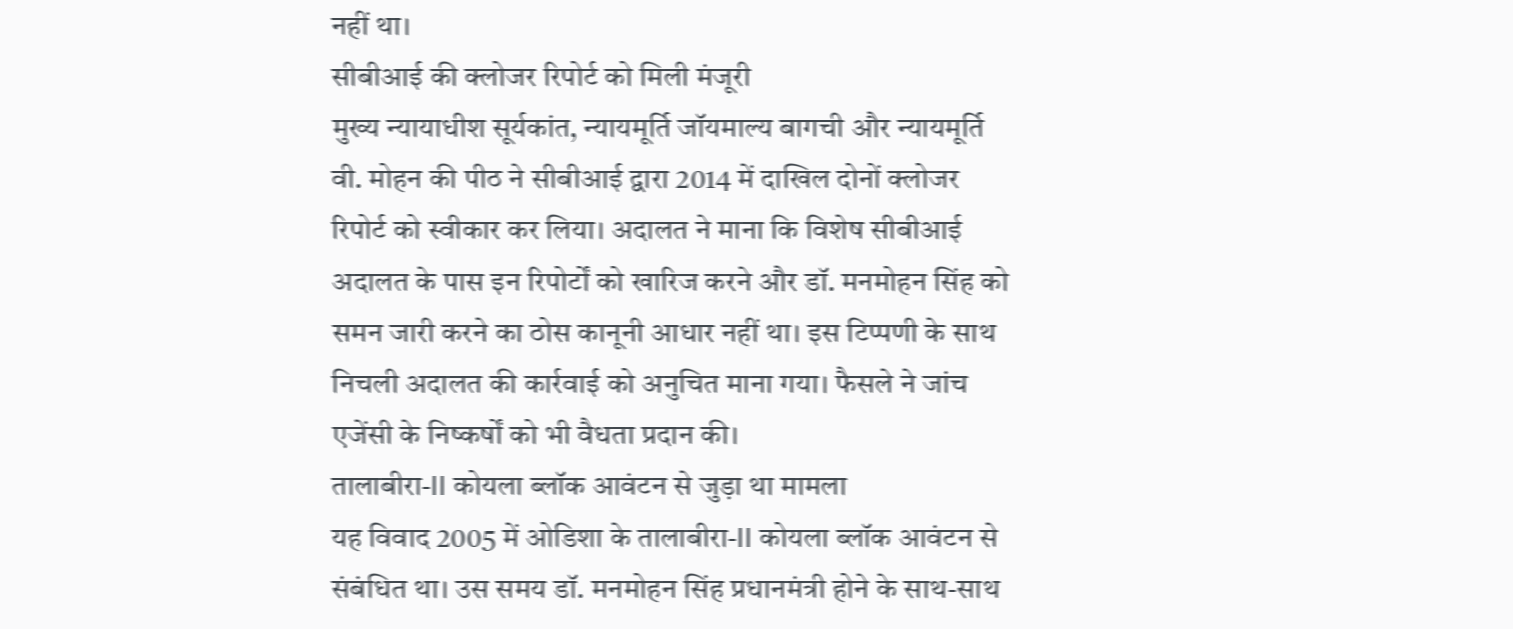नहीं था।
सीबीआई की क्लोजर रिपोर्ट को मिली मंजूरी
मुख्य न्यायाधीश सूर्यकांत, न्यायमूर्ति जॉयमाल्य बागची और न्यायमूर्ति वी. मोहन की पीठ ने सीबीआई द्वारा 2014 में दाखिल दोनों क्लोजर रिपोर्ट को स्वीकार कर लिया। अदालत ने माना कि विशेष सीबीआई अदालत के पास इन रिपोर्टों को खारिज करने और डॉ. मनमोहन सिंह को समन जारी करने का ठोस कानूनी आधार नहीं था। इस टिप्पणी के साथ निचली अदालत की कार्रवाई को अनुचित माना गया। फैसले ने जांच एजेंसी के निष्कर्षों को भी वैधता प्रदान की।
तालाबीरा-II कोयला ब्लॉक आवंटन से जुड़ा था मामला
यह विवाद 2005 में ओडिशा के तालाबीरा-II कोयला ब्लॉक आवंटन से संबंधित था। उस समय डॉ. मनमोहन सिंह प्रधानमंत्री होने के साथ-साथ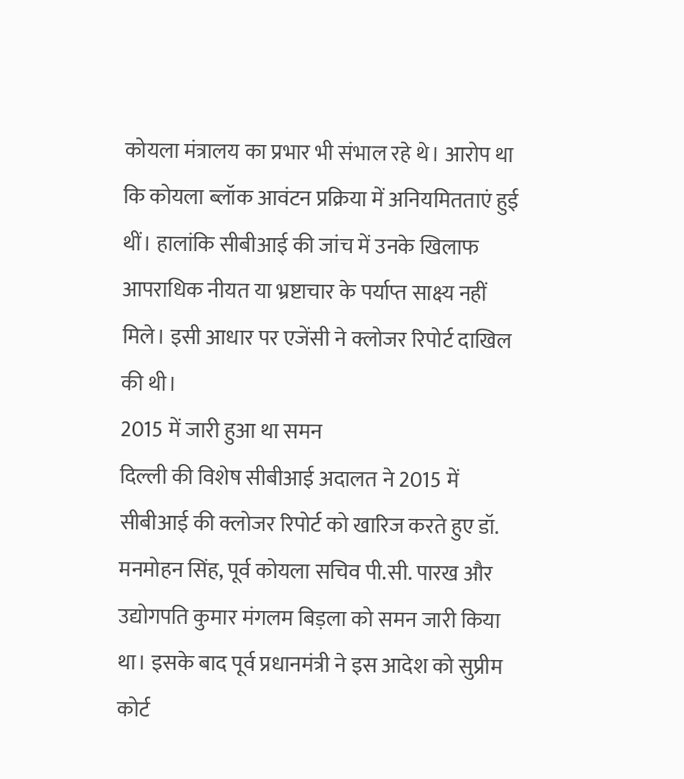कोयला मंत्रालय का प्रभार भी संभाल रहे थे। आरोप था कि कोयला ब्लॉक आवंटन प्रक्रिया में अनियमितताएं हुई थीं। हालांकि सीबीआई की जांच में उनके खिलाफ आपराधिक नीयत या भ्रष्टाचार के पर्याप्त साक्ष्य नहीं मिले। इसी आधार पर एजेंसी ने क्लोजर रिपोर्ट दाखिल की थी।
2015 में जारी हुआ था समन
दिल्ली की विशेष सीबीआई अदालत ने 2015 में सीबीआई की क्लोजर रिपोर्ट को खारिज करते हुए डॉ. मनमोहन सिंह, पूर्व कोयला सचिव पी.सी. पारख और उद्योगपति कुमार मंगलम बिड़ला को समन जारी किया था। इसके बाद पूर्व प्रधानमंत्री ने इस आदेश को सुप्रीम कोर्ट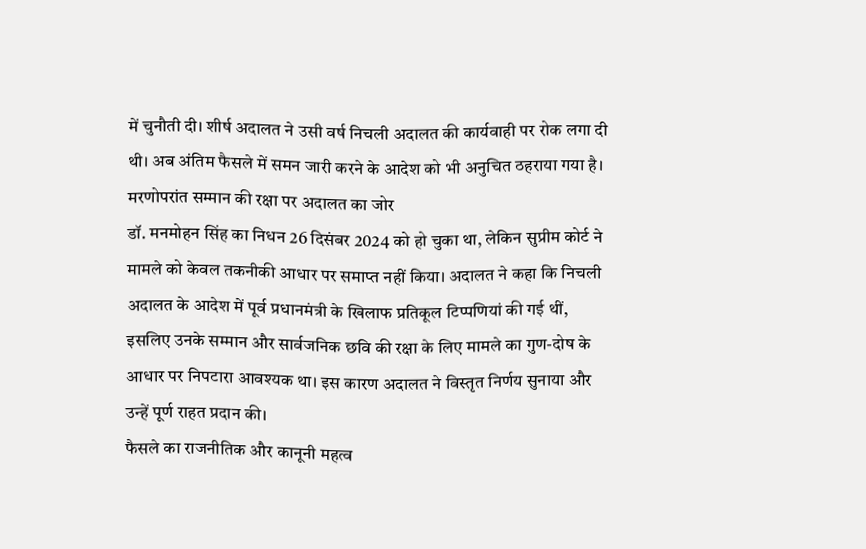में चुनौती दी। शीर्ष अदालत ने उसी वर्ष निचली अदालत की कार्यवाही पर रोक लगा दी थी। अब अंतिम फैसले में समन जारी करने के आदेश को भी अनुचित ठहराया गया है।
मरणोपरांत सम्मान की रक्षा पर अदालत का जोर
डॉ. मनमोहन सिंह का निधन 26 दिसंबर 2024 को हो चुका था, लेकिन सुप्रीम कोर्ट ने मामले को केवल तकनीकी आधार पर समाप्त नहीं किया। अदालत ने कहा कि निचली अदालत के आदेश में पूर्व प्रधानमंत्री के खिलाफ प्रतिकूल टिप्पणियां की गई थीं, इसलिए उनके सम्मान और सार्वजनिक छवि की रक्षा के लिए मामले का गुण-दोष के आधार पर निपटारा आवश्यक था। इस कारण अदालत ने विस्तृत निर्णय सुनाया और उन्हें पूर्ण राहत प्रदान की।
फैसले का राजनीतिक और कानूनी महत्व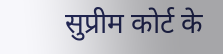सुप्रीम कोर्ट के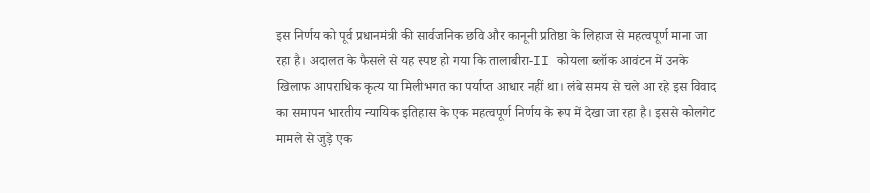इस निर्णय को पूर्व प्रधानमंत्री की सार्वजनिक छवि और कानूनी प्रतिष्ठा के लिहाज से महत्वपूर्ण माना जा रहा है। अदालत के फैसले से यह स्पष्ट हो गया कि तालाबीरा-II कोयला ब्लॉक आवंटन में उनके खिलाफ आपराधिक कृत्य या मिलीभगत का पर्याप्त आधार नहीं था। लंबे समय से चले आ रहे इस विवाद का समापन भारतीय न्यायिक इतिहास के एक महत्वपूर्ण निर्णय के रूप में देखा जा रहा है। इससे कोलगेट मामले से जुड़े एक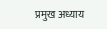प्रमुख अध्याय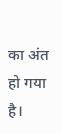का अंत हो गया है।